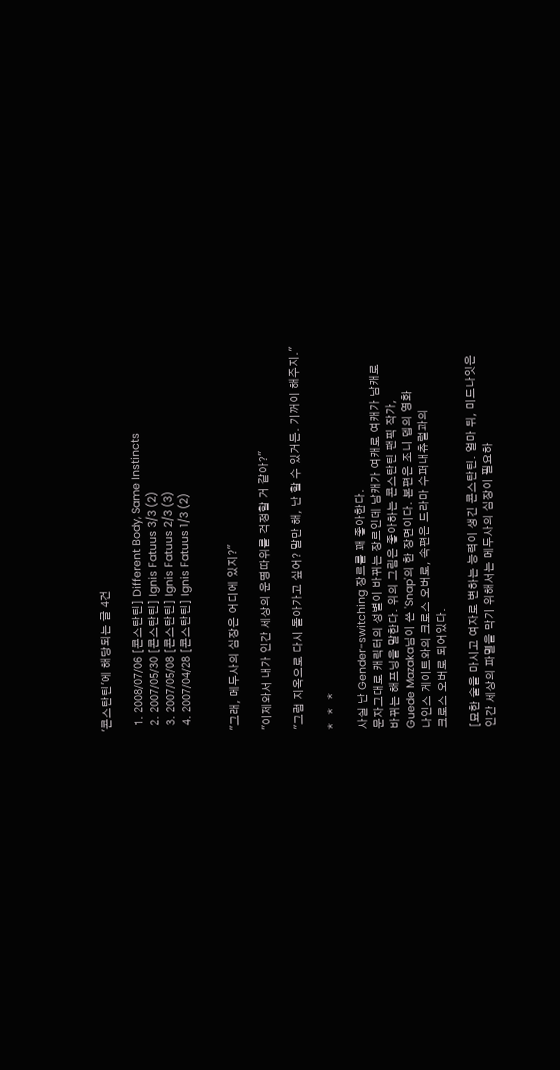'콘스탄틴'에 해당되는 글 4건

  1. 2008/07/06 [콘스탄틴] Different Body, Same Instincts
  2. 2007/05/30 [콘스탄틴] Ignis Fatuus 3/3 (2)
  3. 2007/05/08 [콘스탄틴] Ignis Fatuus 2/3 (3)
  4. 2007/04/28 [콘스탄틴] Ignis Fatuus 1/3 (2)


"그래, 메두사의 심장은 어디에 있지?"

"이제와서 내가 인간 세상의 운명따위를 걱정할 거 같아?"

"그럼 지옥으로 다시 돌아가고 싶어? 말만 해, 난 할 수 있거든. 기꺼이 해주지."

*   *   *

사실 난 Gender-switching 장르를 꽤 좋아한다.
문자그대로 캐릭터의 성별이 바뀌는 장르인데 남캐가 여캐로 여캐가 남캐로
바뀌는 해프닝을 말한다. 위의 그림은 좋아하는 콘스탄틴 팬픽 작가,
Guede Mazaka님이 쓴 'Snap'의 한 장면이다. 본편은 조니 뎁의 영화
나인스 게이트와의 크로스 오버로, 속편은 드라마 수퍼내츄럴과의
크로스 오버로 되어있다.

[묘한 술을 마시고 여자로 변하는 능력이 생긴 콘스탄틴. 얼마 뒤, 미드나잇은
인간 세상의 파멸을 막기 위해서는 메두사의 심장이 필요하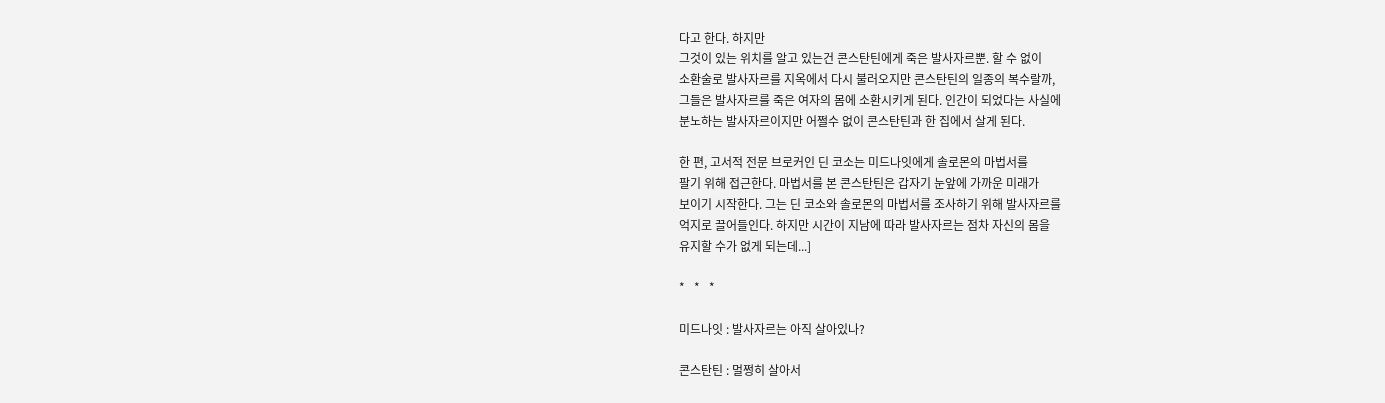다고 한다. 하지만
그것이 있는 위치를 알고 있는건 콘스탄틴에게 죽은 발사자르뿐. 할 수 없이
소환술로 발사자르를 지옥에서 다시 불러오지만 콘스탄틴의 일종의 복수랄까,
그들은 발사자르를 죽은 여자의 몸에 소환시키게 된다. 인간이 되었다는 사실에
분노하는 발사자르이지만 어쩔수 없이 콘스탄틴과 한 집에서 살게 된다.

한 편, 고서적 전문 브로커인 딘 코소는 미드나잇에게 솔로몬의 마법서를
팔기 위해 접근한다. 마법서를 본 콘스탄틴은 갑자기 눈앞에 가까운 미래가
보이기 시작한다. 그는 딘 코소와 솔로몬의 마법서를 조사하기 위해 발사자르를
억지로 끌어들인다. 하지만 시간이 지남에 따라 발사자르는 점차 자신의 몸을
유지할 수가 없게 되는데...]

*   *   *

미드나잇 : 발사자르는 아직 살아있나?

콘스탄틴 : 멀쩡히 살아서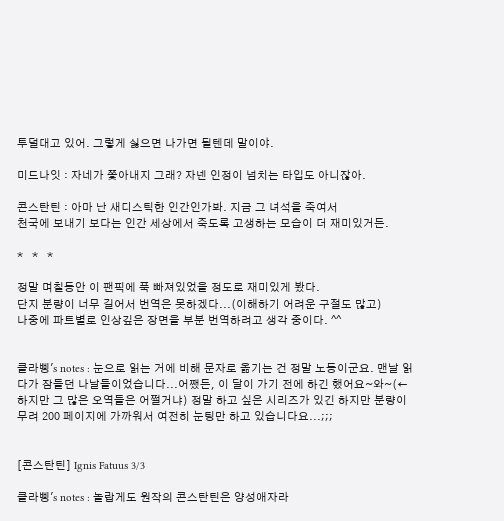투덜대고 있어. 그렇게 싫으면 나가면 될텐데 말이야.

미드나잇 : 자네가 쫓아내지 그래? 자넨 인정이 넘치는 타입도 아니잖아.

콘스탄틴 : 아마 난 새디스틱한 인간인가봐. 지금 그 녀석을 죽여서
천국에 보내기 보다는 인간 세상에서 죽도록 고생하는 모습이 더 재미있거든.

*   *   *

정말 며칠동안 이 팬픽에 푹 빠져있었을 정도로 재미있게 봤다.
단지 분량이 너무 길어서 번역은 못하겠다...(이해하기 어려운 구절도 많고)
나중에 파트별로 인상깊은 장면을 부분 번역하려고 생각 중이다. ^^


클라삥's notes : 눈으로 읽는 거에 비해 문자로 옮기는 건 정말 노동이군요. 맨날 읽다가 잠들던 나날들이었습니다...어쨌든, 이 달이 가기 전에 하긴 했어요~와~(←하지만 그 많은 오역들은 어쩔거냐) 정말 하고 싶은 시리즈가 있긴 하지만 분량이 무려 200 페이지에 가까워서 여전히 눈팅만 하고 있습니다요...;;;


[콘스탄틴] Ignis Fatuus 3/3

클라삥's notes : 놀랍게도 원작의 콘스탄틴은 양성애자라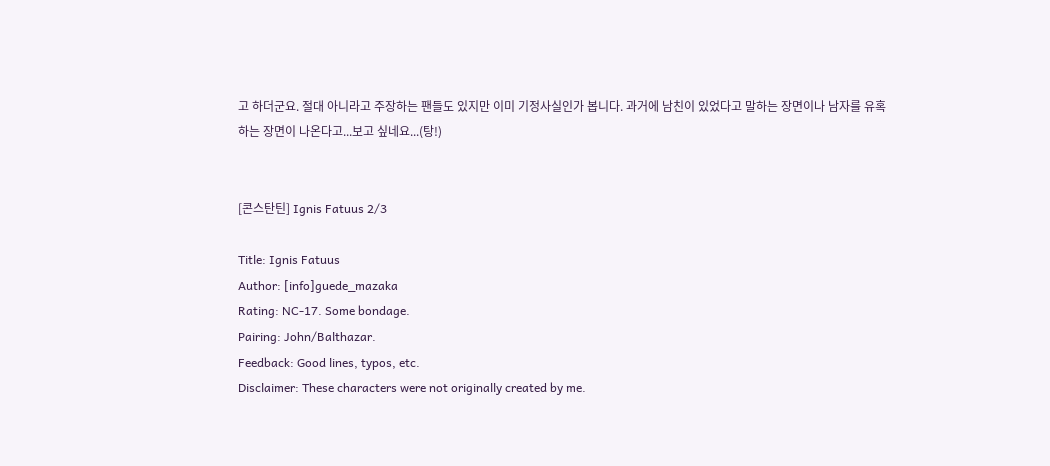고 하더군요. 절대 아니라고 주장하는 팬들도 있지만 이미 기정사실인가 봅니다. 과거에 남친이 있었다고 말하는 장면이나 남자를 유혹하는 장면이 나온다고...보고 싶네요...(탕!)


[콘스탄틴] Ignis Fatuus 2/3

Title: Ignis Fatuus
Author: [info]guede_mazaka
Rating: NC-17. Some bondage.
Pairing: John/Balthazar.
Feedback: Good lines, typos, etc.
Disclaimer: These characters were not originally created by me.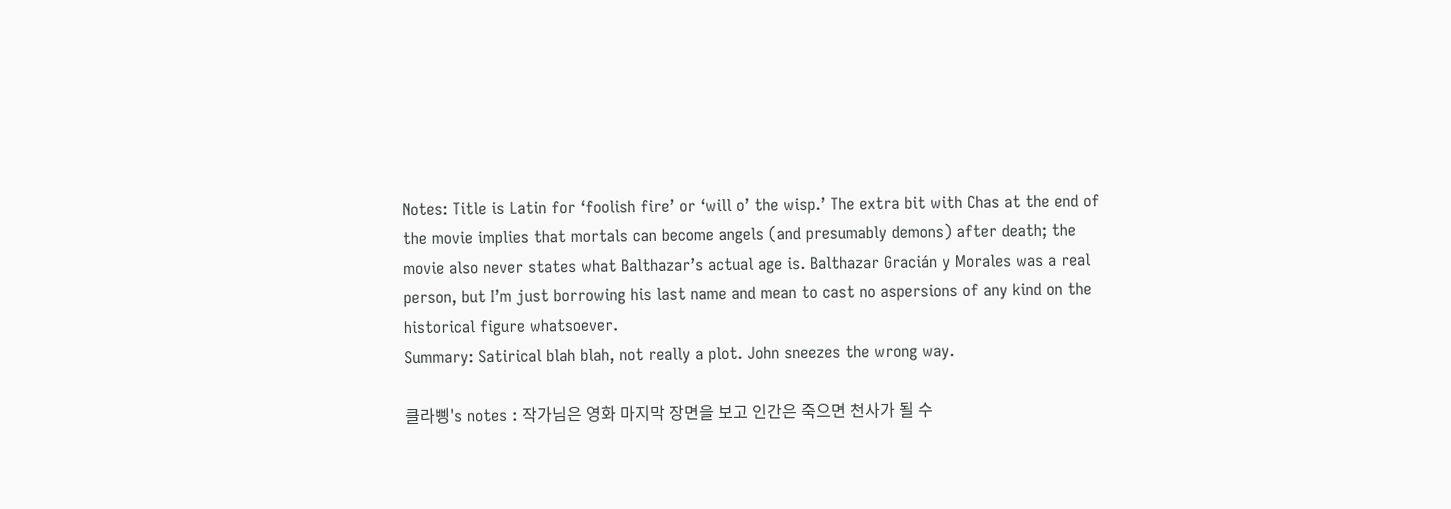Notes: Title is Latin for ‘foolish fire’ or ‘will o’ the wisp.’ The extra bit with Chas at the end of the movie implies that mortals can become angels (and presumably demons) after death; the movie also never states what Balthazar’s actual age is. Balthazar Gracián y Morales was a real person, but I’m just borrowing his last name and mean to cast no aspersions of any kind on the historical figure whatsoever.
Summary: Satirical blah blah, not really a plot. John sneezes the wrong way.

클라삥's notes : 작가님은 영화 마지막 장면을 보고 인간은 죽으면 천사가 될 수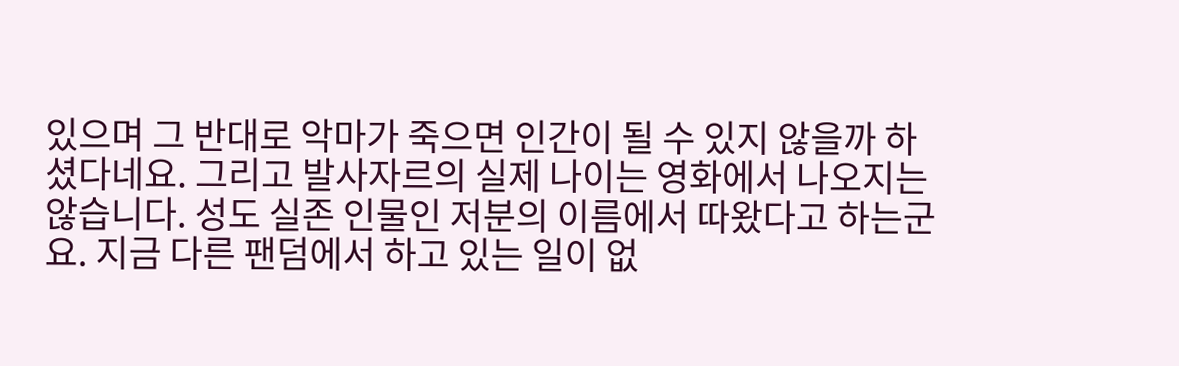있으며 그 반대로 악마가 죽으면 인간이 될 수 있지 않을까 하셨다네요. 그리고 발사자르의 실제 나이는 영화에서 나오지는 않습니다. 성도 실존 인물인 저분의 이름에서 따왔다고 하는군요. 지금 다른 팬덤에서 하고 있는 일이 없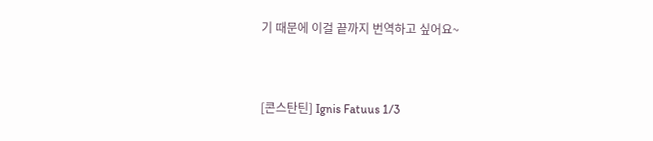기 때문에 이걸 끝까지 번역하고 싶어요~


[콘스탄틴] Ignis Fatuus 1/3